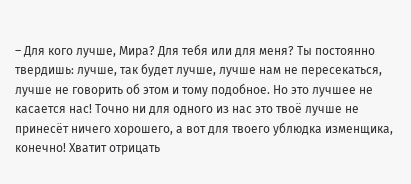– Для кого лучше, Мира? Для тебя или для меня? Ты постоянно твердишь: лучше, так будет лучше, лучше нам не пересекаться, лучше не говорить об этом и тому подобное. Но это лучшее не касается нас! Точно ни для одного из нас это твоё лучше не принесёт ничего хорошего, а вот для твоего ублюдка изменщика, конечно! Хватит отрицать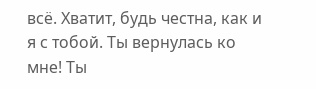всё. Хватит, будь честна, как и я с тобой. Ты вернулась ко мне! Ты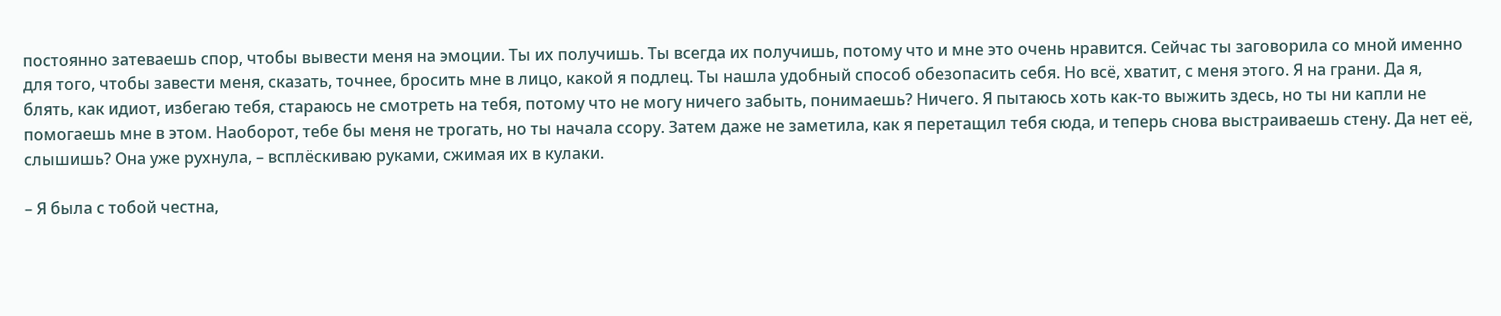постоянно затеваешь спор, чтобы вывести меня на эмоции. Ты их получишь. Ты всегда их получишь, потому что и мне это очень нравится. Сейчас ты заговорила со мной именно для того, чтобы завести меня, сказать, точнее, бросить мне в лицо, какой я подлец. Ты нашла удобный способ обезопасить себя. Но всё, хватит, с меня этого. Я на грани. Да я, блять, как идиот, избегаю тебя, стараюсь не смотреть на тебя, потому что не могу ничего забыть, понимаешь? Ничего. Я пытаюсь хоть как-то выжить здесь, но ты ни капли не помогаешь мне в этом. Наоборот, тебе бы меня не трогать, но ты начала ссору. Затем даже не заметила, как я перетащил тебя сюда, и теперь снова выстраиваешь стену. Да нет её, слышишь? Она уже рухнула, – всплёскиваю руками, сжимая их в кулаки.

– Я была с тобой честна,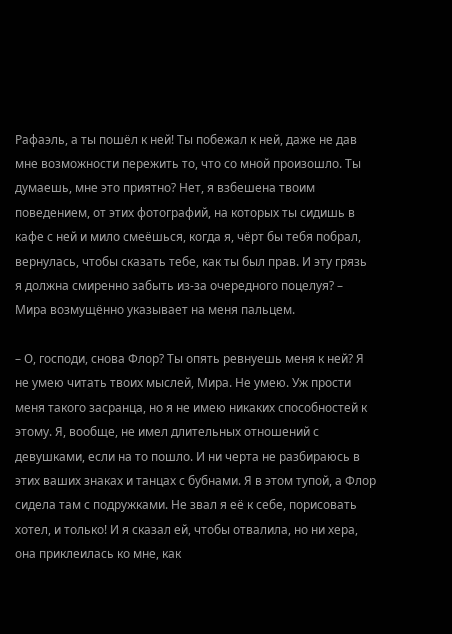Рафаэль, а ты пошёл к ней! Ты побежал к ней, даже не дав мне возможности пережить то, что со мной произошло. Ты думаешь, мне это приятно? Нет, я взбешена твоим поведением, от этих фотографий, на которых ты сидишь в кафе с ней и мило смеёшься, когда я, чёрт бы тебя побрал, вернулась, чтобы сказать тебе, как ты был прав. И эту грязь я должна смиренно забыть из-за очередного поцелуя? – Мира возмущённо указывает на меня пальцем.

– О, господи, снова Флор? Ты опять ревнуешь меня к ней? Я не умею читать твоих мыслей, Мира. Не умею. Уж прости меня такого засранца, но я не имею никаких способностей к этому. Я, вообще, не имел длительных отношений с девушками, если на то пошло. И ни черта не разбираюсь в этих ваших знаках и танцах с бубнами. Я в этом тупой, а Флор сидела там с подружками. Не звал я её к себе, порисовать хотел, и только! И я сказал ей, чтобы отвалила, но ни хера, она приклеилась ко мне, как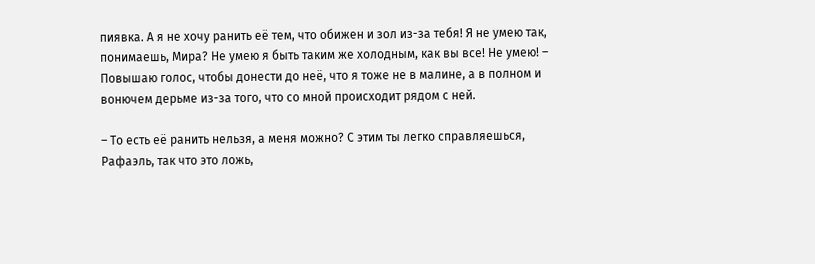пиявка. А я не хочу ранить её тем, что обижен и зол из-за тебя! Я не умею так, понимаешь, Мира? Не умею я быть таким же холодным, как вы все! Не умею! – Повышаю голос, чтобы донести до неё, что я тоже не в малине, а в полном и вонючем дерьме из-за того, что со мной происходит рядом с ней.

– То есть её ранить нельзя, а меня можно? С этим ты легко справляешься, Рафаэль, так что это ложь,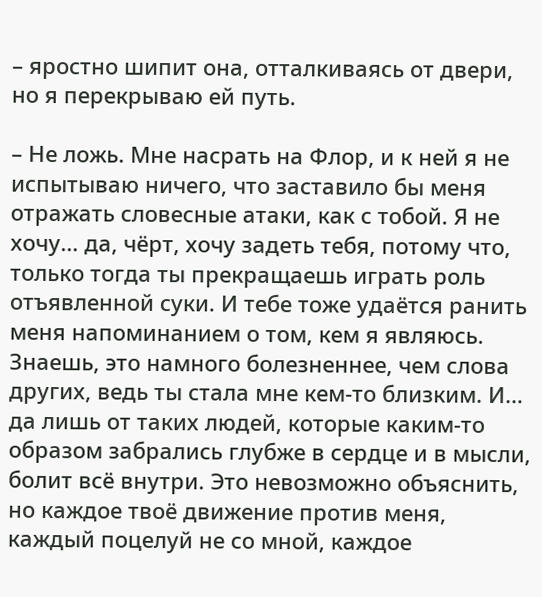– яростно шипит она, отталкиваясь от двери, но я перекрываю ей путь.

– Не ложь. Мне насрать на Флор, и к ней я не испытываю ничего, что заставило бы меня отражать словесные атаки, как с тобой. Я не хочу… да, чёрт, хочу задеть тебя, потому что, только тогда ты прекращаешь играть роль отъявленной суки. И тебе тоже удаётся ранить меня напоминанием о том, кем я являюсь. Знаешь, это намного болезненнее, чем слова других, ведь ты стала мне кем-то близким. И… да лишь от таких людей, которые каким-то образом забрались глубже в сердце и в мысли, болит всё внутри. Это невозможно объяснить, но каждое твоё движение против меня, каждый поцелуй не со мной, каждое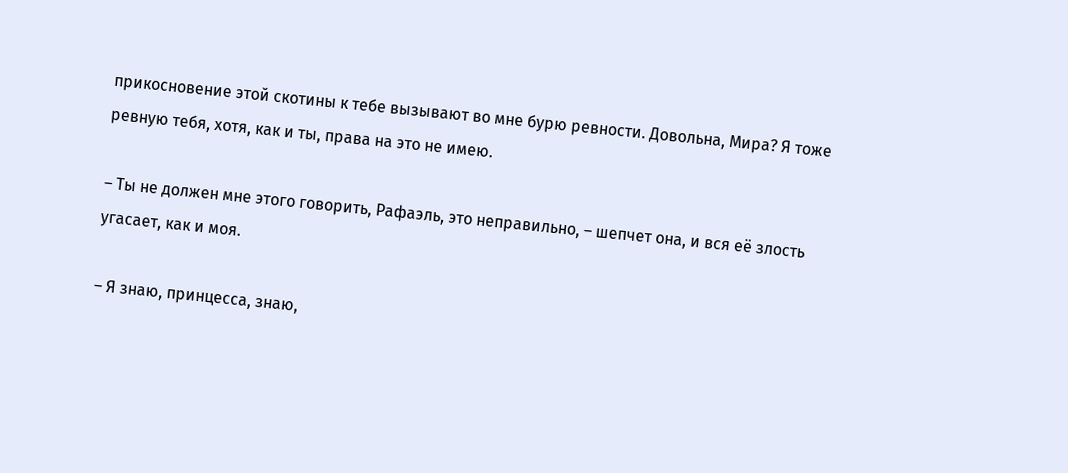прикосновение этой скотины к тебе вызывают во мне бурю ревности. Довольна, Мира? Я тоже ревную тебя, хотя, как и ты, права на это не имею.

– Ты не должен мне этого говорить, Рафаэль, это неправильно, – шепчет она, и вся её злость угасает, как и моя.

– Я знаю, принцесса, знаю,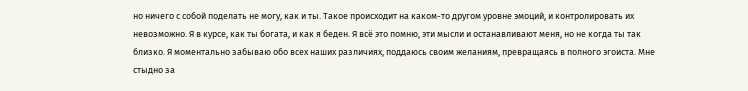но ничего с собой поделать не могу, как и ты. Такое происходит на каком-то другом уровне эмоций, и контролировать их невозможно. Я в курсе, как ты богата, и как я беден. Я всё это помню, эти мысли и останавливают меня, но не когда ты так близко. Я моментально забываю обо всех наших различиях, поддаюсь своим желаниям, превращаясь в полного эгоиста. Мне стыдно за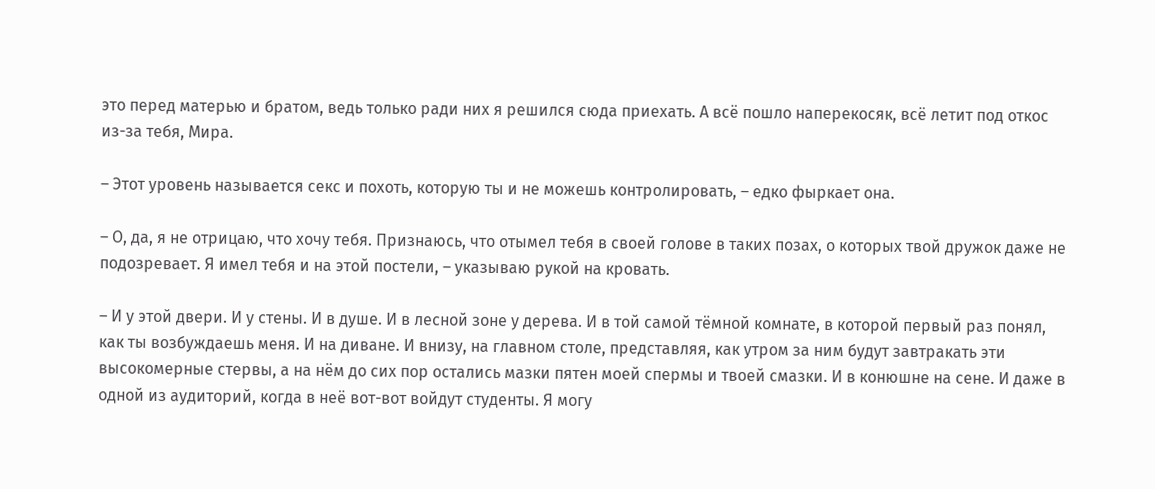это перед матерью и братом, ведь только ради них я решился сюда приехать. А всё пошло наперекосяк, всё летит под откос из-за тебя, Мира.

– Этот уровень называется секс и похоть, которую ты и не можешь контролировать, – едко фыркает она.

– О, да, я не отрицаю, что хочу тебя. Признаюсь, что отымел тебя в своей голове в таких позах, о которых твой дружок даже не подозревает. Я имел тебя и на этой постели, – указываю рукой на кровать.

– И у этой двери. И у стены. И в душе. И в лесной зоне у дерева. И в той самой тёмной комнате, в которой первый раз понял, как ты возбуждаешь меня. И на диване. И внизу, на главном столе, представляя, как утром за ним будут завтракать эти высокомерные стервы, а на нём до сих пор остались мазки пятен моей спермы и твоей смазки. И в конюшне на сене. И даже в одной из аудиторий, когда в неё вот-вот войдут студенты. Я могу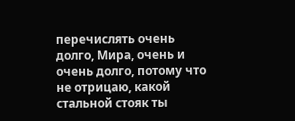перечислять очень долго, Мира, очень и очень долго, потому что не отрицаю, какой стальной стояк ты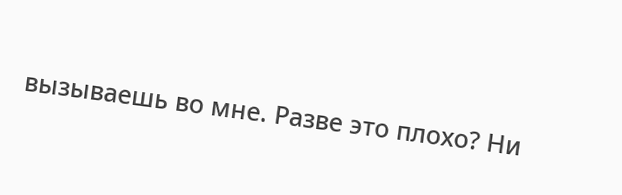вызываешь во мне. Разве это плохо? Ни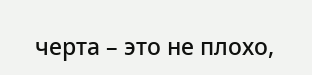черта – это не плохо,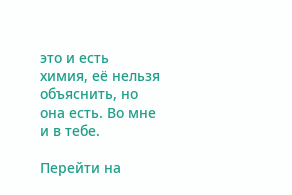это и есть химия, её нельзя объяснить, но она есть. Во мне и в тебе.

Перейти на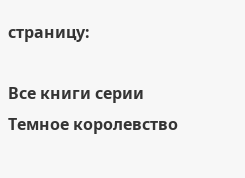страницу:

Все книги серии Темное королевство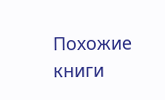Похожие книги